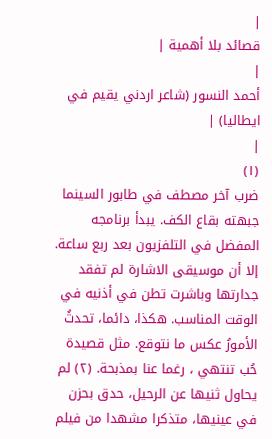|
قصائد بلا أهمية |
|
أحمد النسور (شاعر اردني يقيم في ايطاليا) |
|
(١)
ضرب آخر مصطف في طابور السينما جبهته بقاع الكف. يبدأ برنامجه المفضل في التلفزيون بعد ربع ساعة. إلا أن موسيقى الاشارة لم تفقد جدارتها وباشرت تطن في أذنيه في الوقت المناسب. هكذا، دائما، تحدثُ الأمورُ عكس ما نتوقع. مثل قصيدة حُب تنتهي ، رغما عنا بمذبحة. (٢) لم يحاول ثنيها عن الرحيل، حدق بحزن في عينيها، متذكرا مشهدا من فيلم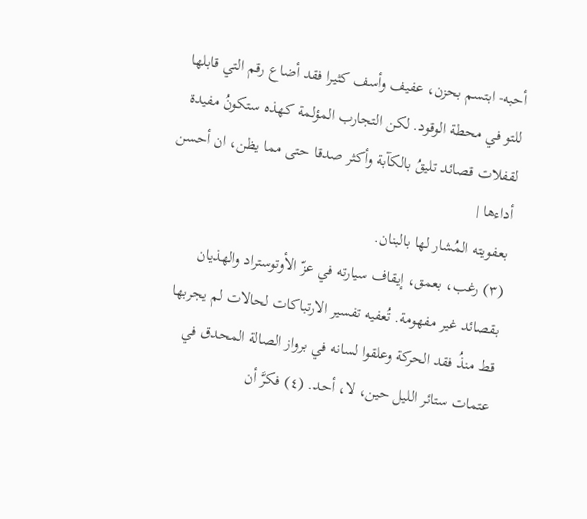أحبه- ابتسم بحزن، عفيف وأسف كثيرا فقد أضاع رقم التي قابلها للتو في محطة الوقود. لكن التجارب المؤلمة كهذه ستكونُ مفيدة لقفلات قصائد تليقُ بالكآبة وأكثر صدقا حتى مما يظن، ان أحسن أداءها |
بعفويته المُشار لها بالبنان.
(٣) رغب، بعمق، إيقاف سيارته في عزّ الأوتوستراد والهذيان بقصائد غير مفهومة. تُعفيه تفسير الارتباكات لحالات لم يجربها قط منذُ فقد الحركة وعلقوا لسانه في برواز الصالة المحدق في عتمات ستائر الليل حين، لا، أحد. (٤) فكرَّ أن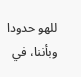للهو حدودا وبأننا، في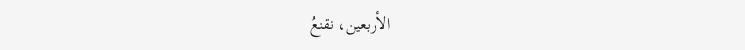الأربعين، نقنعُ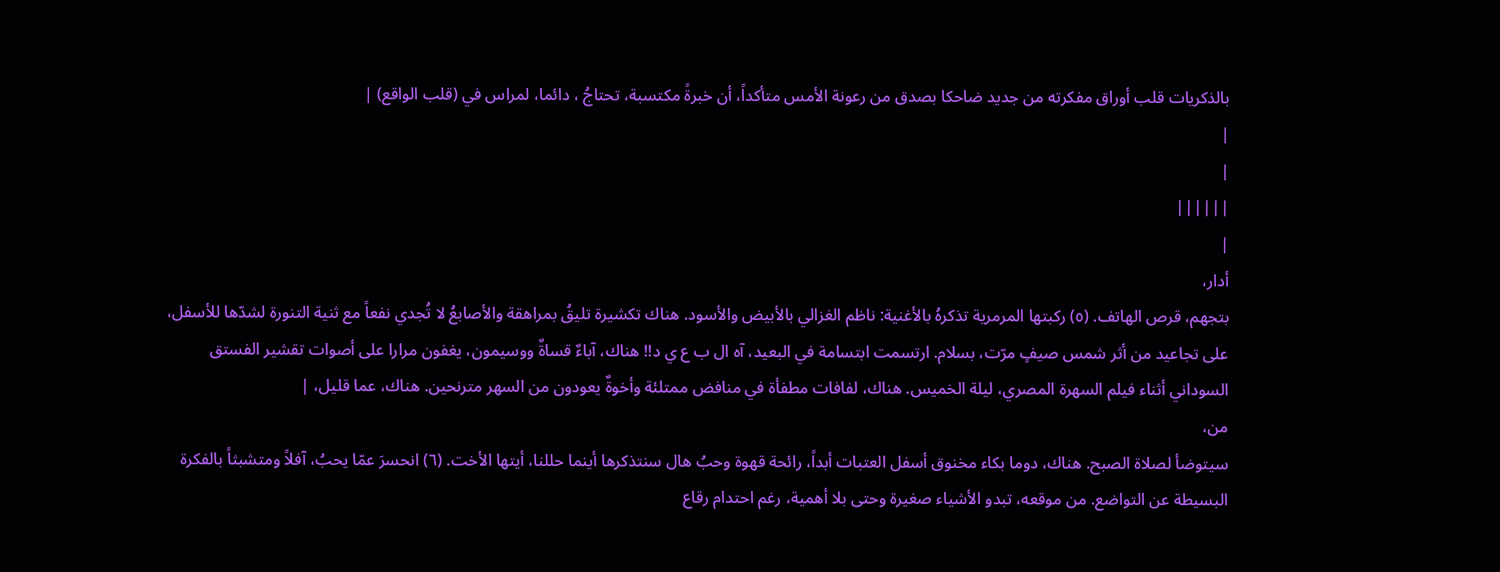بالذكريات قلب أوراق مفكرته من جديد ضاحكا بصدق من رعونة الأمس متأكداً، أن خبرةً مكتسبة، تحتاجُ ، دائما، لمراس في (قلب الواقع) |
|
|
||||||
|
أدار،
بتجهم، قرص الهاتف. (٥) ركبتها المرمرية تذكرهُ بالأغنية: ناظم الغزالي بالأبيض والأسود. هناك تكشيرة تليقُ بمراهقة والأصابعُ لا تُجدي نفعاً مع ثنية التنورة لشدّها للأسفل، على تجاعيد من أثر شمس صيفٍ مرّت، بسلام. ارتسمت ابتسامة في البعيد، آه ال ب ع ي د!! هناك، آباءٌ قساةٌ ووسيمون، يغفون مرارا على أصوات تقشير الفستق السوداني أثناء فيلم السهرة المصري، ليلة الخميس. هناك، لفافات مطفأة في منافض ممتلئة وأخوةٌ يعودون من السهر مترنحين. هناك، عما قليل، |
من،
سيتوضأ لصلاة الصبح. هناك، دوما بكاء مخنوق أسفل العتبات أبداً، رائحة قهوة وحبُ هال سنتذكرها أينما حللنا، أيتها الأخت. (٦) انحسرَ عمّا يحبُ، آفلاً ومتشبثاً بالفكرة البسيطة عن التواضع. من موقعه، تبدو الأشياء صغيرة وحتى بلا أهمية، رغم احتدام رقاع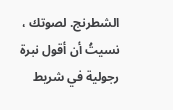الشطرنج. لصوتك ، نسيتُ أن أقول نبرة رجولية في شريط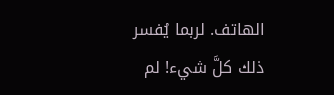الهاتف. لربما يُفسر ذلك كلَّ شيء! لم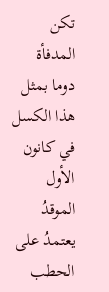تكن المدفأة دوما بمثل هذا الكسل في كانون الأول الموقدُ يعتمدُ على الحطب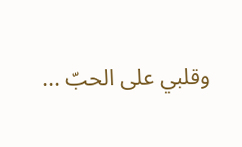وقلبي على الحبّ ...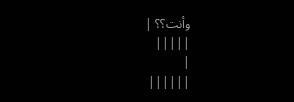وأنت؟؟ |
|||||
|
||||||